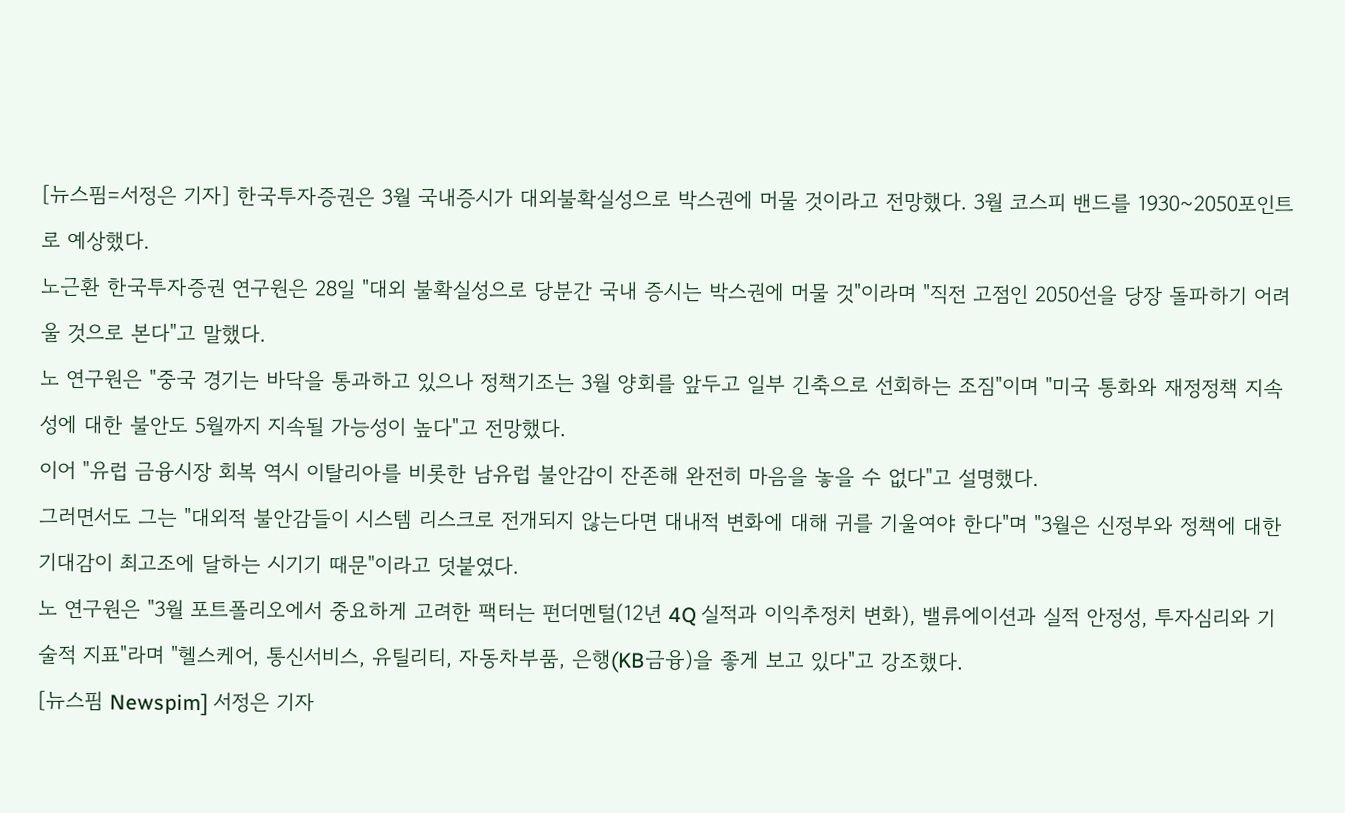[뉴스핌=서정은 기자] 한국투자증권은 3월 국내증시가 대외불확실성으로 박스권에 머물 것이라고 전망했다. 3월 코스피 밴드를 1930~2050포인트로 예상했다.
노근환 한국투자증권 연구원은 28일 "대외 불확실성으로 당분간 국내 증시는 박스권에 머물 것"이라며 "직전 고점인 2050선을 당장 돌파하기 어려울 것으로 본다"고 말했다.
노 연구원은 "중국 경기는 바닥을 통과하고 있으나 정책기조는 3월 양회를 앞두고 일부 긴축으로 선회하는 조짐"이며 "미국 통화와 재정정책 지속성에 대한 불안도 5월까지 지속될 가능성이 높다"고 전망했다.
이어 "유럽 금융시장 회복 역시 이탈리아를 비롯한 남유럽 불안감이 잔존해 완전히 마음을 놓을 수 없다"고 설명했다.
그러면서도 그는 "대외적 불안감들이 시스템 리스크로 전개되지 않는다면 대내적 변화에 대해 귀를 기울여야 한다"며 "3월은 신정부와 정책에 대한 기대감이 최고조에 달하는 시기기 때문"이라고 덧붙였다.
노 연구원은 "3월 포트폴리오에서 중요하게 고려한 팩터는 펀더멘털(12년 4Q 실적과 이익추정치 변화), 밸류에이션과 실적 안정성, 투자심리와 기술적 지표"라며 "헬스케어, 통신서비스, 유틸리티, 자동차부품, 은행(KB금융)을 좋게 보고 있다"고 강조했다.
[뉴스핌 Newspim] 서정은 기자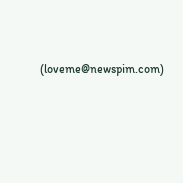(loveme@newspim.com)